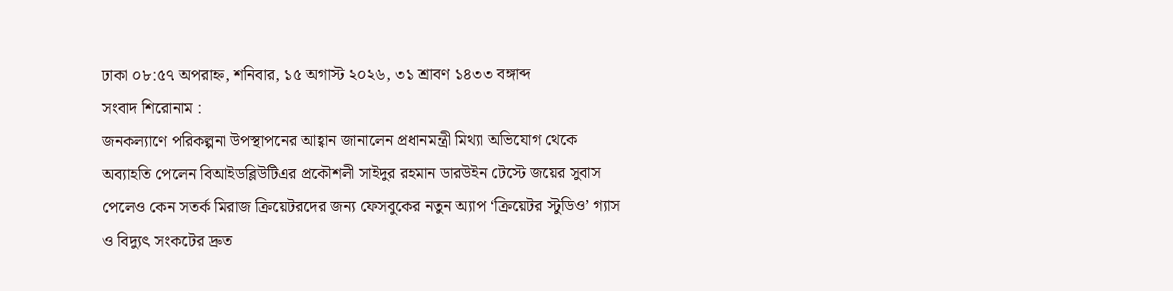ঢাকা ০৮:৫৭ অপরাহ্ন, শনিবার, ১৫ অগাস্ট ২০২৬, ৩১ শ্রাবণ ১৪৩৩ বঙ্গাব্দ
সংবাদ শিরোনাম :
জনকল্যাণে পরিকল্পনা উপস্থাপনের আহ্বান জানালেন প্রধানমন্ত্রী মিথ্যা অভিযোগ থেকে অব্যাহতি পেলেন বিআইডব্লিউটিএর প্রকৌশলী সাইদুর রহমান ডারউইন টেস্টে জয়ের সুবাস পেলেও কেন সতর্ক মিরাজ ক্রিয়েটরদের জন্য ফেসবুকের নতুন অ্যাপ ‘ক্রিয়েটর স্টুডিও’ গ্যাস ও বিদ্যুৎ সংকটের দ্রুত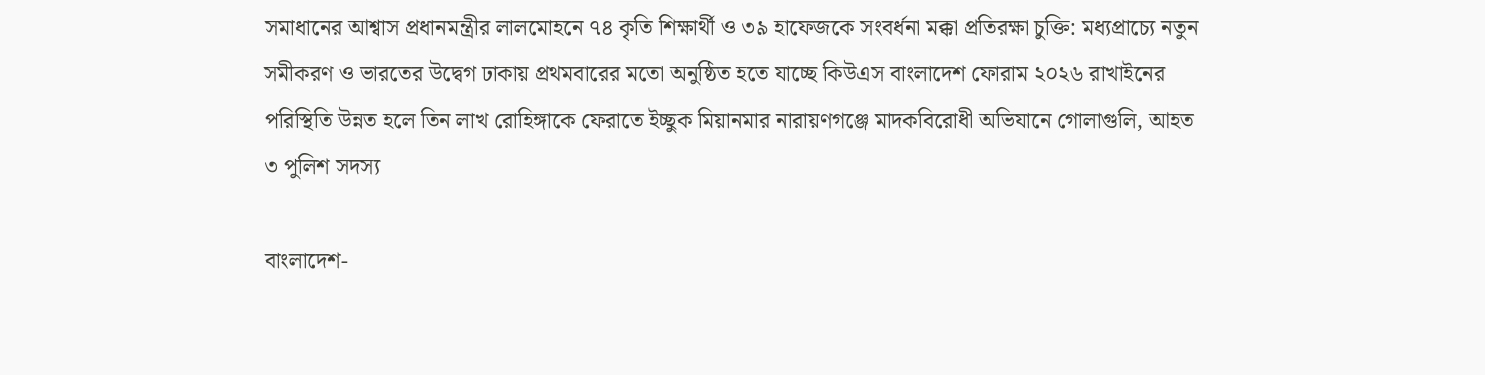সমাধানের আশ্বাস প্রধানমন্ত্রীর লালমোহনে ৭৪ কৃতি শিক্ষার্থী ও ৩৯ হাফেজকে সংবর্ধনা মক্কা প্রতিরক্ষা চুক্তি: মধ্যপ্রাচ্যে নতুন সমীকরণ ও ভারতের উদ্বেগ ঢাকায় প্রথমবারের মতো অনুষ্ঠিত হতে যাচ্ছে কিউএস বাংলাদেশ ফোরাম ২০২৬ রাখাইনের পরিস্থিতি উন্নত হলে তিন লাখ রোহিঙ্গাকে ফেরাতে ইচ্ছুক মিয়ানমার নারায়ণগঞ্জে মাদকবিরোধী অভিযানে গোলাগুলি, আহত ৩ পুলিশ সদস্য

বাংলাদেশ-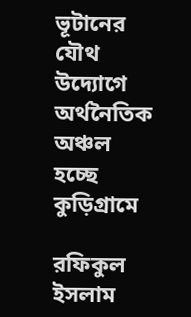ভূটানের যৌথ উদ্যোগে অর্থনৈতিক অঞ্চল হচ্ছে কুড়িগ্রামে

রফিকুল ইসলাম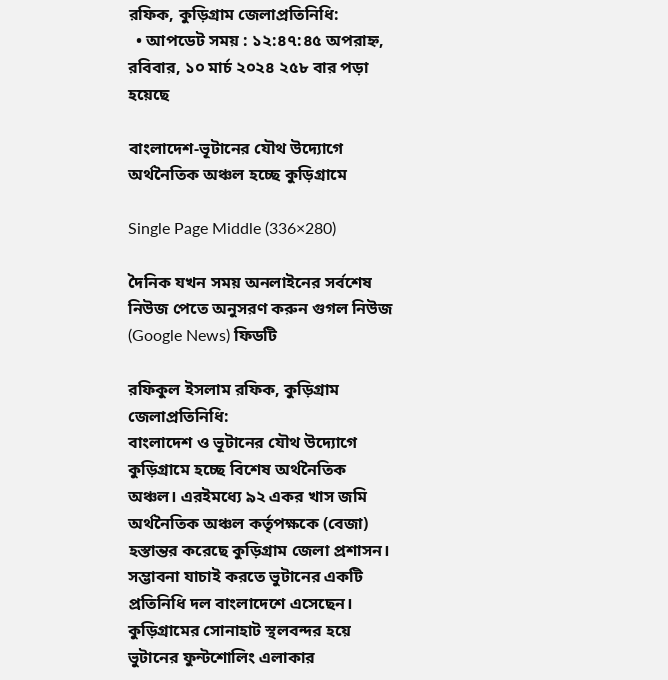রফিক, কুড়িগ্রাম জেলাপ্রতিনিধি:
  • আপডেট সময় : ১২:৪৭:৪৫ অপরাহ্ন, রবিবার, ১০ মার্চ ২০২৪ ২৫৮ বার পড়া হয়েছে

বাংলাদেশ-ভূটানের যৌথ উদ্যোগে অর্থনৈতিক অঞ্চল হচ্ছে কুড়িগ্রামে

Single Page Middle (336×280)

দৈনিক যখন সময় অনলাইনের সর্বশেষ নিউজ পেতে অনুসরণ করুন গুগল নিউজ (Google News) ফিডটি

রফিকুল ইসলাম রফিক, কুড়িগ্রাম জেলাপ্রতিনিধি:
বাংলাদেশ ও ভূটানের যৌথ উদ্যোগে কুড়িগ্রামে হচ্ছে বিশেষ অর্থনৈতিক অঞ্চল। এরইমধ্যে ৯২ একর খাস জমি অর্থনৈতিক অঞ্চল কর্তৃপক্ষকে (বেজা) হস্তান্তর করেছে কুড়িগ্রাম জেলা প্রশাসন। সম্ভাবনা যাচাই করতে ভুটানের একটি প্রতিনিধি দল বাংলাদেশে এসেছেন। কুড়িগ্রামের সোনাহাট স্থলবন্দর হয়ে ভুটানের ফুন্টশোলিং এলাকার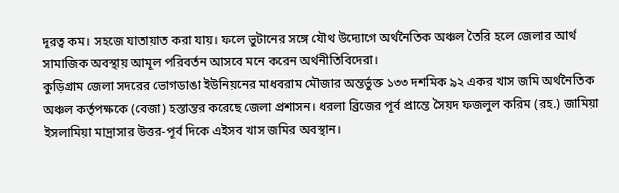দূরত্ব কম। সহজে যাতায়াত করা যায়। ফলে ভুটানের সঙ্গে যৌথ উদ্যোগে অর্থনৈতিক অঞ্চল তৈরি হলে জেলার আর্থ সামাজিক অবস্থায় আমূল পরিবর্তন আসবে মনে করেন অর্থনীতিবিদেরা।
কুড়িগ্রাম জেলা সদরের ভোগডাঙা ইউনিয়নের মাধবরাম মৌজার অন্তর্ভুক্ত ১৩৩ দশমিক ৯২ একর খাস জমি অর্থনৈতিক অঞ্চল কর্তৃপক্ষকে (বেজা) হস্তান্তর করেছে জেলা প্রশাসন। ধরলা ব্রিজের পূর্ব প্রান্তে সৈয়দ ফজলুল করিম (রহ.) জামিয়া ইসলামিয়া মাদ্রাসার উত্তর-পূর্ব দিকে এইসব খাস জমির অবস্থান।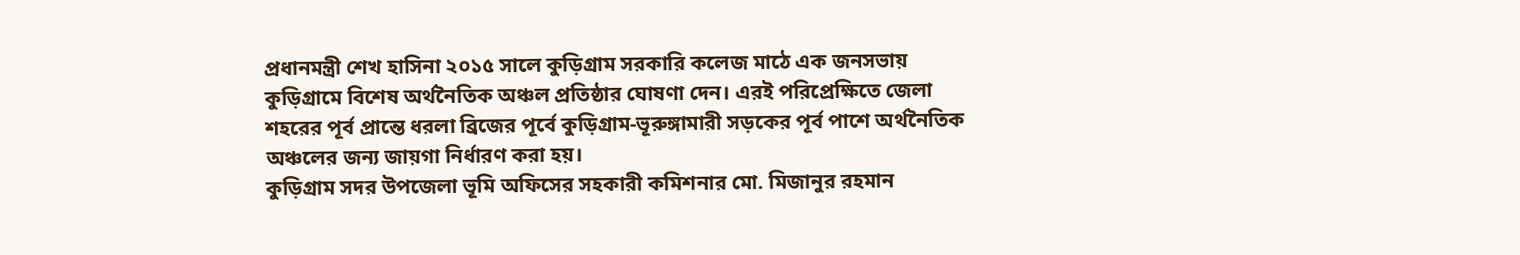প্রধানমন্ত্রী শেখ হাসিনা ২০১৫ সালে কুড়িগ্রাম সরকারি কলেজ মাঠে এক জনসভায় কুড়িগ্রামে বিশেষ অর্থনৈতিক অঞ্চল প্রতিষ্ঠার ঘোষণা দেন। এরই পরিপ্রেক্ষিতে জেলা শহরের পূর্ব প্রান্তে ধরলা ব্রিজের পূর্বে কুড়িগ্রাম-ভূরুঙ্গামারী সড়কের পূর্ব পাশে অর্থনৈতিক অঞ্চলের জন্য জায়গা নির্ধারণ করা হয়।
কুড়িগ্রাম সদর উপজেলা ভূমি অফিসের সহকারী কমিশনার মো. মিজানুর রহমান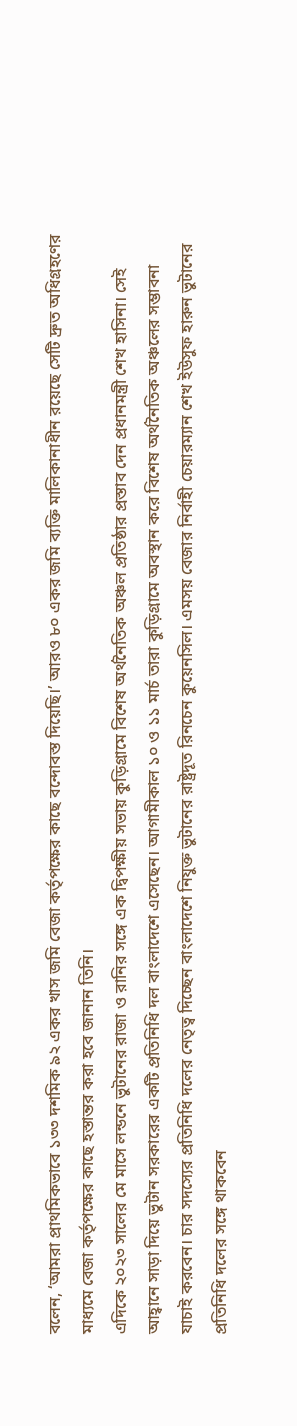বলেন, ‘আমরা প্রাথমিকভাবে ১৩৩ দশমিক ৯২ একর খাস জমি বেজা কর্তৃপক্ষের কাছে বন্দোবস্ত দিয়েছি।’ আরও ৮০ একর জমি ব্যক্তি মালিকানাধীন রয়েছে সেটি দ্রুত অধিগ্রহণের মাধ্যমে বেজা কর্তৃপক্ষের কাছে হস্তান্তর করা হবে জানান তিনি।
এদিকে ২০২৩ সালের মে মাসে লন্ডনে ভুটানের রাজা ও রানির সঙ্গে এক দ্বিপক্ষীয় সভায় কুড়িগ্রামে বিশেষ অর্থনৈতিক অঞ্চল প্রতিষ্ঠার প্রস্তাব দেন প্রধানমন্ত্রী শেখ হাসিনা। সেই আহ্বানে সাড়া দিয়ে ভুটান সরকারের একটি প্রতিনিধি দল বাংলাদেশে এসেছেন। আগামীকাল ১০ ও ১১ মার্চ তারা কুড়িগ্রামে অবস্থান করে বিশেষ অর্থনৈতিক অঞ্চলের সম্ভাবনা যাচাই করবেন। চার সদস্যের প্রতিনিধি দলের নেতৃত্ব দিচ্ছেন বাংলাদেশে নিযুক্ত ভুটানের রাষ্ট্রদূত রিনচেন কুয়েনসিল। এমসয় বেজার নির্বাহী চেয়ারম্যান শেখ ইউসুফ হারুন ভুটানের প্রতিনিধি দলের সঙ্গে থাকবেন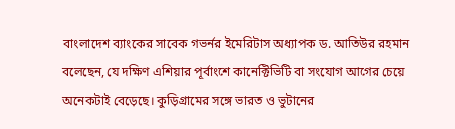বাংলাদেশ ব্যাংকের সাবেক গভর্নর ইমেরিটাস অধ্যাপক ড. আতিউর রহমান বলেছেন, যে দক্ষিণ এশিয়ার পূর্বাংশে কানেক্টিভিটি বা সংযোগ আগের চেয়ে অনেকটাই বেড়েছে। কুড়িগ্রামের সঙ্গে ভারত ও ভুটানের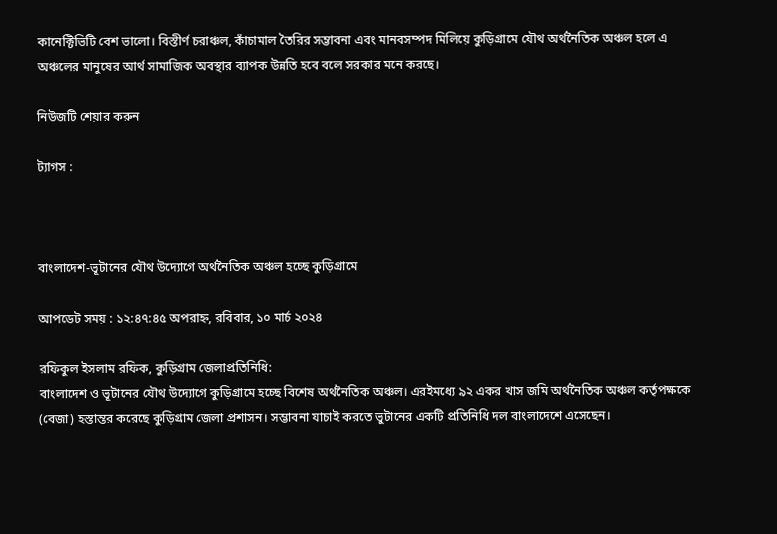কানেক্টিভিটি বেশ ভালো। বিস্তীর্ণ চরাঞ্চল, কাঁচামাল তৈরির সম্ভাবনা এবং মানবসম্পদ মিলিয়ে কুড়িগ্রামে যৌথ অর্থনৈতিক অঞ্চল হলে এ অঞ্চলের মানুষের আর্থ সামাজিক অবস্থার ব্যাপক উন্নতি হবে বলে সরকার মনে করছে।

নিউজটি শেয়ার করুন

ট্যাগস :



বাংলাদেশ-ভূটানের যৌথ উদ্যোগে অর্থনৈতিক অঞ্চল হচ্ছে কুড়িগ্রামে

আপডেট সময় : ১২:৪৭:৪৫ অপরাহ্ন, রবিবার, ১০ মার্চ ২০২৪

রফিকুল ইসলাম রফিক, কুড়িগ্রাম জেলাপ্রতিনিধি:
বাংলাদেশ ও ভূটানের যৌথ উদ্যোগে কুড়িগ্রামে হচ্ছে বিশেষ অর্থনৈতিক অঞ্চল। এরইমধ্যে ৯২ একর খাস জমি অর্থনৈতিক অঞ্চল কর্তৃপক্ষকে (বেজা) হস্তান্তর করেছে কুড়িগ্রাম জেলা প্রশাসন। সম্ভাবনা যাচাই করতে ভুটানের একটি প্রতিনিধি দল বাংলাদেশে এসেছেন।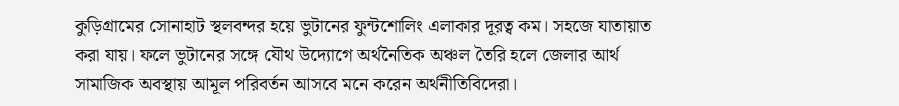কুড়িগ্রামের সোনাহাট স্থলবন্দর হয়ে ভুটানের ফুন্টশোলিং এলাকার দূরত্ব কম। সহজে যাতায়াত করা যায়। ফলে ভুটানের সঙ্গে যৌথ উদ্যোগে অর্থনৈতিক অঞ্চল তৈরি হলে জেলার আর্থ সামাজিক অবস্থায় আমূল পরিবর্তন আসবে মনে করেন অর্থনীতিবিদেরা।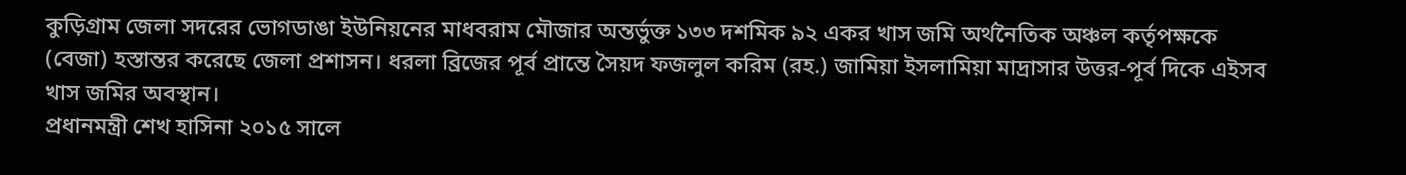কুড়িগ্রাম জেলা সদরের ভোগডাঙা ইউনিয়নের মাধবরাম মৌজার অন্তর্ভুক্ত ১৩৩ দশমিক ৯২ একর খাস জমি অর্থনৈতিক অঞ্চল কর্তৃপক্ষকে (বেজা) হস্তান্তর করেছে জেলা প্রশাসন। ধরলা ব্রিজের পূর্ব প্রান্তে সৈয়দ ফজলুল করিম (রহ.) জামিয়া ইসলামিয়া মাদ্রাসার উত্তর-পূর্ব দিকে এইসব খাস জমির অবস্থান।
প্রধানমন্ত্রী শেখ হাসিনা ২০১৫ সালে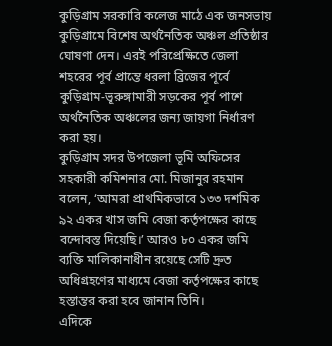কুড়িগ্রাম সরকারি কলেজ মাঠে এক জনসভায় কুড়িগ্রামে বিশেষ অর্থনৈতিক অঞ্চল প্রতিষ্ঠার ঘোষণা দেন। এরই পরিপ্রেক্ষিতে জেলা শহরের পূর্ব প্রান্তে ধরলা ব্রিজের পূর্বে কুড়িগ্রাম-ভূরুঙ্গামারী সড়কের পূর্ব পাশে অর্থনৈতিক অঞ্চলের জন্য জায়গা নির্ধারণ করা হয়।
কুড়িগ্রাম সদর উপজেলা ভূমি অফিসের সহকারী কমিশনার মো. মিজানুর রহমান বলেন, ‘আমরা প্রাথমিকভাবে ১৩৩ দশমিক ৯২ একর খাস জমি বেজা কর্তৃপক্ষের কাছে বন্দোবস্ত দিয়েছি।’ আরও ৮০ একর জমি ব্যক্তি মালিকানাধীন রয়েছে সেটি দ্রুত অধিগ্রহণের মাধ্যমে বেজা কর্তৃপক্ষের কাছে হস্তান্তর করা হবে জানান তিনি।
এদিকে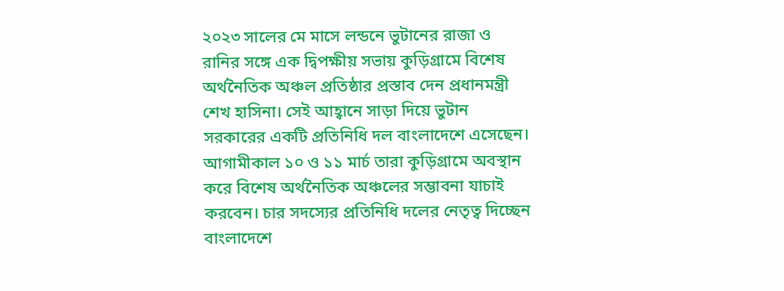২০২৩ সালের মে মাসে লন্ডনে ভুটানের রাজা ও রানির সঙ্গে এক দ্বিপক্ষীয় সভায় কুড়িগ্রামে বিশেষ অর্থনৈতিক অঞ্চল প্রতিষ্ঠার প্রস্তাব দেন প্রধানমন্ত্রী শেখ হাসিনা। সেই আহ্বানে সাড়া দিয়ে ভুটান সরকারের একটি প্রতিনিধি দল বাংলাদেশে এসেছেন। আগামীকাল ১০ ও ১১ মার্চ তারা কুড়িগ্রামে অবস্থান করে বিশেষ অর্থনৈতিক অঞ্চলের সম্ভাবনা যাচাই করবেন। চার সদস্যের প্রতিনিধি দলের নেতৃত্ব দিচ্ছেন বাংলাদেশে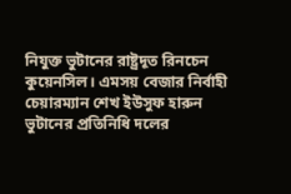নিযুক্ত ভুটানের রাষ্ট্রদূত রিনচেন কুয়েনসিল। এমসয় বেজার নির্বাহী চেয়ারম্যান শেখ ইউসুফ হারুন ভুটানের প্রতিনিধি দলের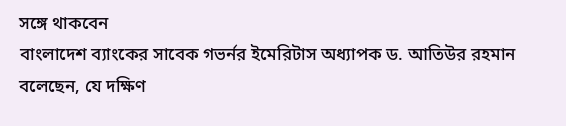সঙ্গে থাকবেন
বাংলাদেশ ব্যাংকের সাবেক গভর্নর ইমেরিটাস অধ্যাপক ড. আতিউর রহমান বলেছেন, যে দক্ষিণ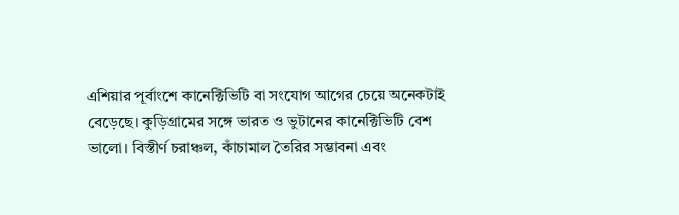এশিয়ার পূর্বাংশে কানেক্টিভিটি বা সংযোগ আগের চেয়ে অনেকটাই বেড়েছে। কুড়িগ্রামের সঙ্গে ভারত ও ভুটানের কানেক্টিভিটি বেশ ভালো। বিস্তীর্ণ চরাঞ্চল, কাঁচামাল তৈরির সম্ভাবনা এবং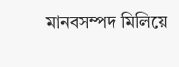মানবসম্পদ মিলিয়ে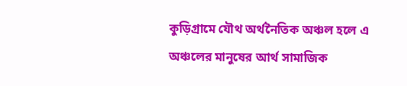কুড়িগ্রামে যৌথ অর্থনৈতিক অঞ্চল হলে এ অঞ্চলের মানুষের আর্থ সামাজিক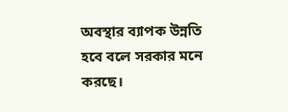অবস্থার ব্যাপক উন্নতি হবে বলে সরকার মনে করছে।